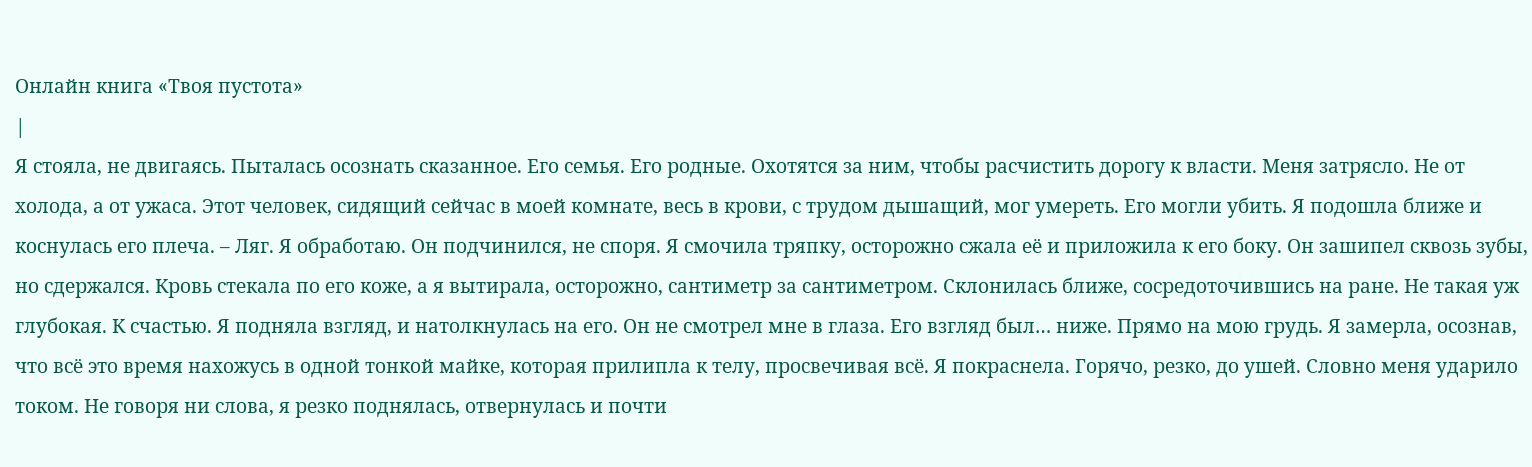Онлайн книга «Твоя пустота»
|
Я стояла, не двигаясь. Пыталась осознать сказанное. Его семья. Его родные. Охотятся за ним, чтобы расчистить дорогу к власти. Меня затрясло. Не от холода, а от ужаса. Этот человек, сидящий сейчас в моей комнате, весь в крови, с трудом дышащий, мог умереть. Его могли убить. Я подошла ближе и коснулась его плеча. – Ляг. Я обработаю. Он подчинился, не споря. Я смочила тряпку, осторожно сжала её и приложила к его боку. Он зашипел сквозь зубы, но сдержался. Кровь стекала по его коже, а я вытирала, осторожно, сантиметр за сантиметром. Склонилась ближе, сосредоточившись на ране. Не такая уж глубокая. К счастью. Я подняла взгляд, и натолкнулась на его. Он не смотрел мне в глаза. Его взгляд был… ниже. Прямо на мою грудь. Я замерла, осознав, что всё это время нахожусь в одной тонкой майке, которая прилипла к телу, просвечивая всё. Я покраснела. Горячо, резко, до ушей. Словно меня ударило током. Не говоря ни слова, я резко поднялась, отвернулась и почти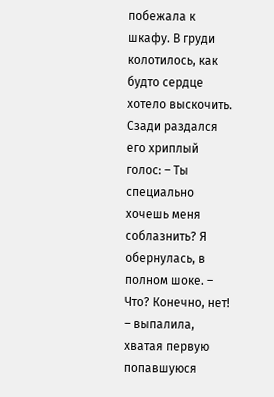побежала к шкафу. В груди колотилось, как будто сердце хотело выскочить. Сзади раздался его хриплый голос: – Ты специально хочешь меня соблазнить? Я обернулась, в полном шоке. – Что? Конечно, нет! – выпалила, хватая первую попавшуюся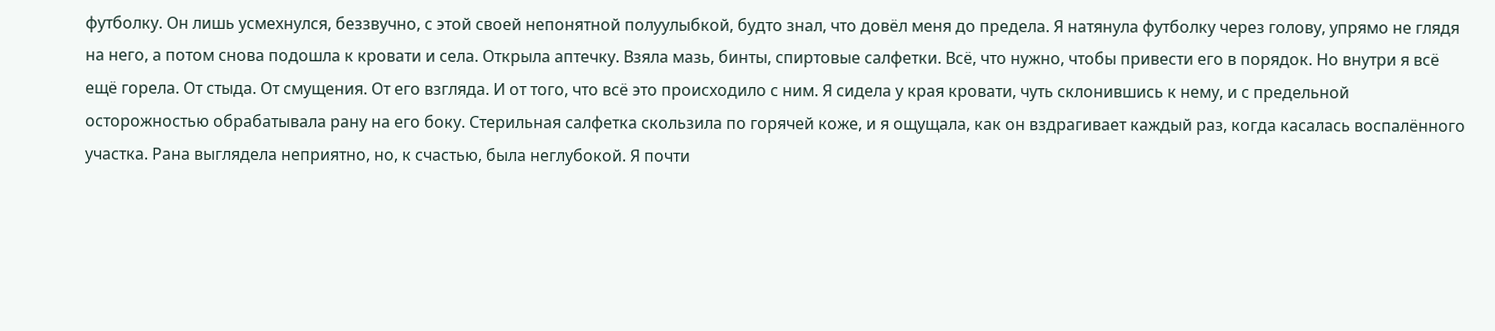футболку. Он лишь усмехнулся, беззвучно, с этой своей непонятной полуулыбкой, будто знал, что довёл меня до предела. Я натянула футболку через голову, упрямо не глядя на него, а потом снова подошла к кровати и села. Открыла аптечку. Взяла мазь, бинты, спиртовые салфетки. Всё, что нужно, чтобы привести его в порядок. Но внутри я всё ещё горела. От стыда. От смущения. От его взгляда. И от того, что всё это происходило с ним. Я сидела у края кровати, чуть склонившись к нему, и с предельной осторожностью обрабатывала рану на его боку. Стерильная салфетка скользила по горячей коже, и я ощущала, как он вздрагивает каждый раз, когда касалась воспалённого участка. Рана выглядела неприятно, но, к счастью, была неглубокой. Я почти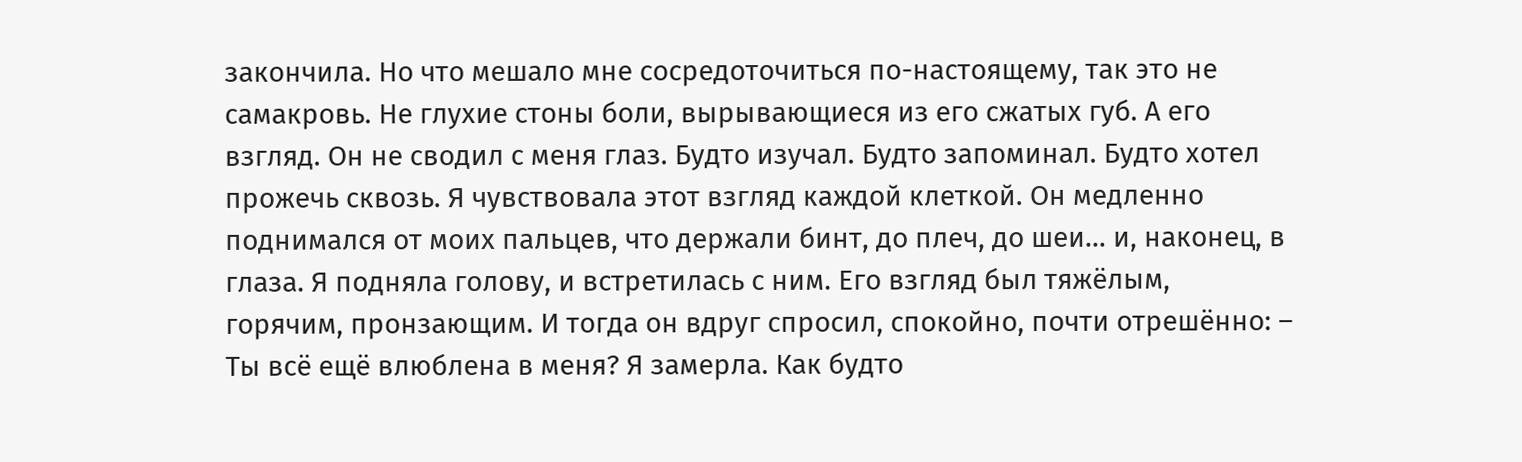закончила. Но что мешало мне сосредоточиться по-настоящему, так это не самакровь. Не глухие стоны боли, вырывающиеся из его сжатых губ. А его взгляд. Он не сводил с меня глаз. Будто изучал. Будто запоминал. Будто хотел прожечь сквозь. Я чувствовала этот взгляд каждой клеткой. Он медленно поднимался от моих пальцев, что держали бинт, до плеч, до шеи… и, наконец, в глаза. Я подняла голову, и встретилась с ним. Его взгляд был тяжёлым, горячим, пронзающим. И тогда он вдруг спросил, спокойно, почти отрешённо: – Ты всё ещё влюблена в меня? Я замерла. Как будто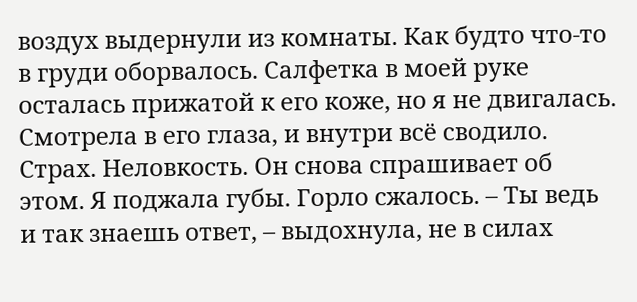воздух выдернули из комнаты. Как будто что-то в груди оборвалось. Салфетка в моей руке осталась прижатой к его коже, но я не двигалась. Смотрела в его глаза, и внутри всё сводило. Страх. Неловкость. Он снова спрашивает об этом. Я поджала губы. Горло сжалось. – Ты ведь и так знаешь ответ, – выдохнула, не в силах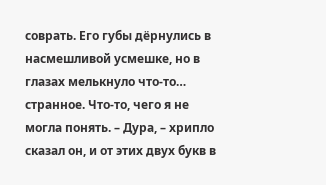соврать. Его губы дёрнулись в насмешливой усмешке, но в глазах мелькнуло что-то… странное. Что-то, чего я не могла понять. – Дура, – хрипло сказал он, и от этих двух букв в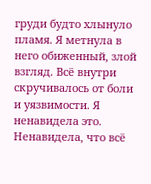груди будто хлынуло пламя. Я метнула в него обиженный, злой взгляд. Всё внутри скручивалось от боли и уязвимости. Я ненавидела это. Ненавидела, что всё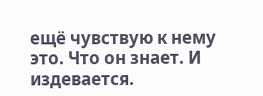ещё чувствую к нему это. Что он знает. И издевается.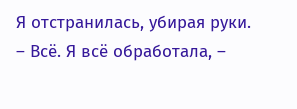Я отстранилась, убирая руки. – Всё. Я всё обработала, –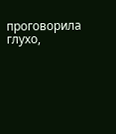проговорила глухо,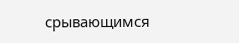срывающимся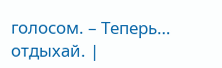голосом. – Теперь… отдыхай. |